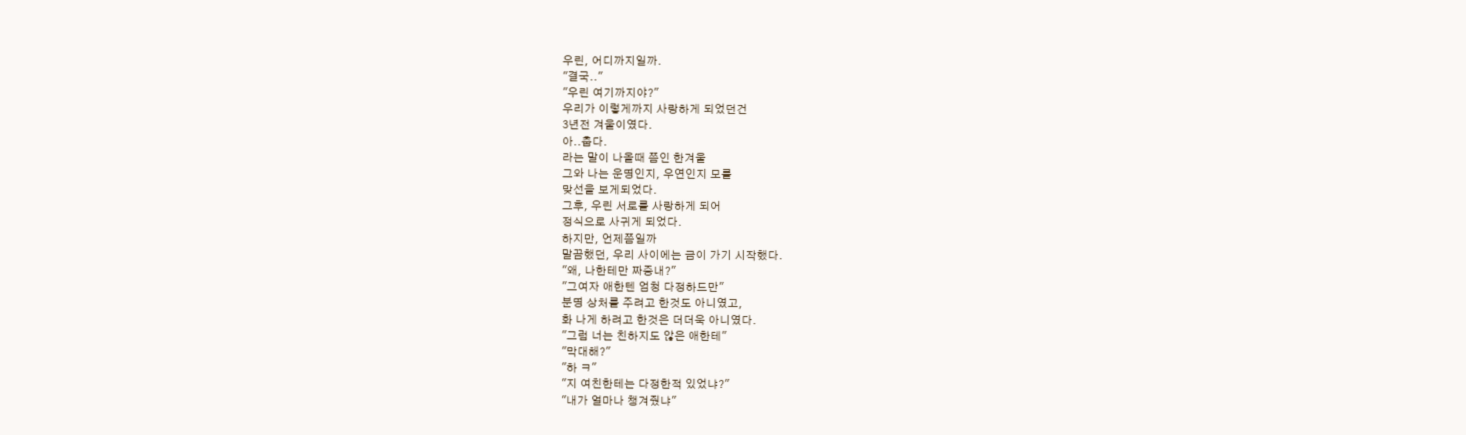우린, 어디까지일까.
"결국.."
"우린 여기까지야?"
우리가 이렇게까지 사랑하게 되었던건
3년전 겨울이였다.
아..춥다.
라는 말이 나올때 쯤인 한겨울
그와 나는 운명인지, 우연인지 모를
맞선을 보게되었다.
그후, 우린 서로를 사랑하게 되어
정식으로 사귀게 되었다.
하지만, 언제쯤일까
말끔했던, 우리 사이에는 금이 가기 시작했다.
"왜, 나한테만 짜증내?"
"그여자 애한텐 엄청 다정하드만"
분명 상처를 주려고 한것도 아니였고,
화 나게 하려고 한것은 더더욱 아니였다.
"그럼 너는 친하지도 않은 애한테"
"막대해?"
"하 ㅋ"
"지 여친한테는 다정한적 있었냐?"
"내가 얼마나 챙겨줬냐"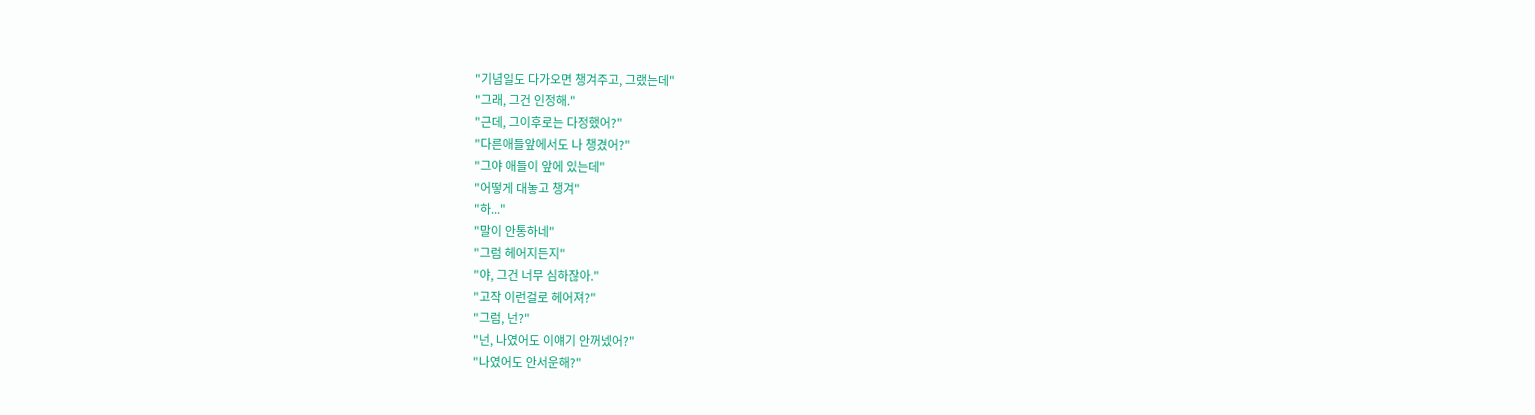"기념일도 다가오면 챙겨주고, 그랬는데"
"그래, 그건 인정해."
"근데, 그이후로는 다정했어?"
"다른애들앞에서도 나 챙겼어?"
"그야 애들이 앞에 있는데"
"어떻게 대놓고 챙겨"
"하..."
"말이 안통하네"
"그럼 헤어지든지"
"야, 그건 너무 심하잖아."
"고작 이런걸로 헤어져?"
"그럼, 넌?"
"넌, 나였어도 이얘기 안꺼넸어?"
"나였어도 안서운해?"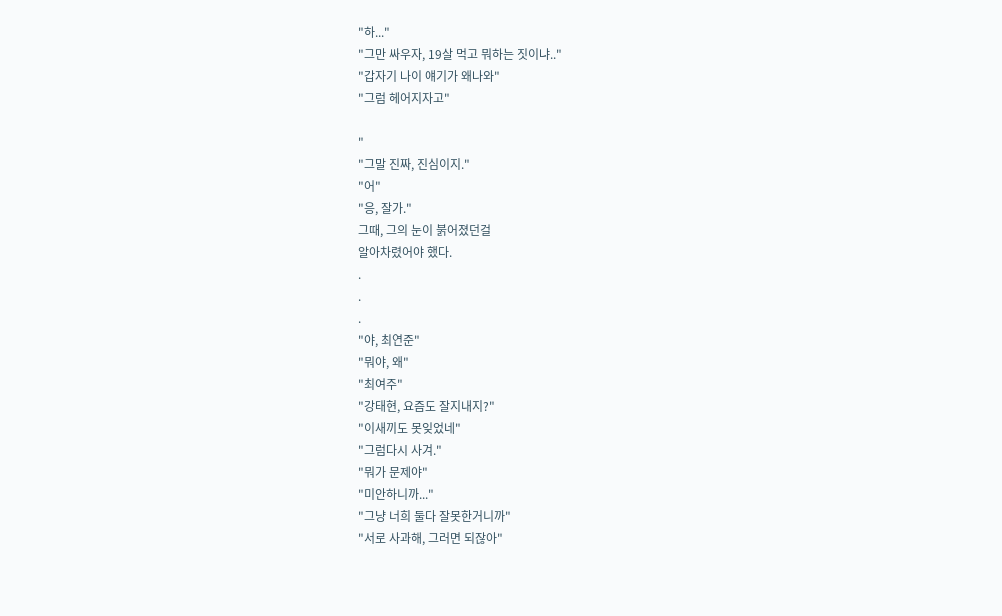"하..."
"그만 싸우자, 19살 먹고 뭐하는 짓이냐.."
"갑자기 나이 얘기가 왜나와"
"그럼 헤어지자고"

"
"그말 진짜, 진심이지."
"어"
"응, 잘가."
그때, 그의 눈이 붉어졌던걸
알아차렸어야 했다.
.
.
.
"야, 최연준"
"뭐야, 왜"
"최여주"
"강태현, 요즘도 잘지내지?"
"이새끼도 못잊었네"
"그럼다시 사겨."
"뭐가 문제야"
"미안하니까..."
"그냥 너희 둘다 잘못한거니까"
"서로 사과해, 그러면 되잖아"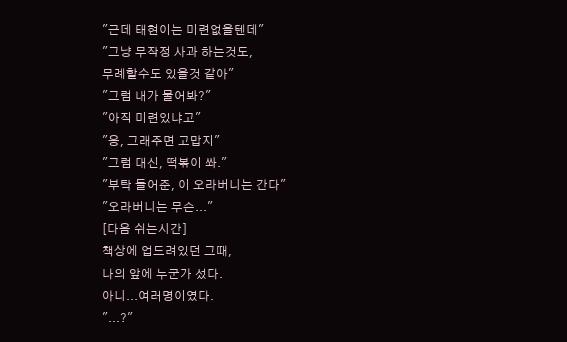"근데 태현이는 미련없을텐데"
"그냥 무작정 사과 하는것도,
무례할수도 있을것 같아"
"그럼 내가 물어봐?"
"아직 미련있냐고"
"응, 그래주면 고맙지"
"그럼 대신, 떡볶이 쏴."
"부탁 들어준, 이 오라버니는 간다"
"오라버니는 무슨..."
[다음 쉬는시간]
책상에 업드려있던 그때,
나의 앞에 누군가 섰다.
아니...여러명이였다.
"...?"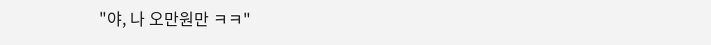"야, 나 오만원만 ㅋㅋ"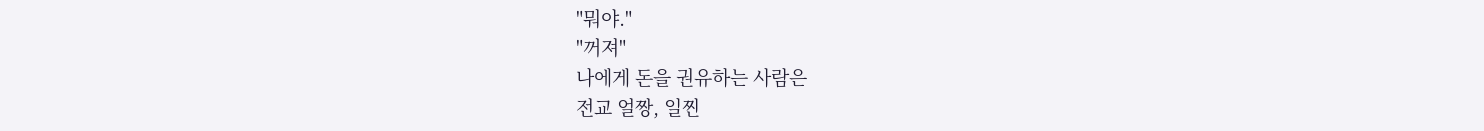"뭐야."
"꺼져"
나에게 돈을 권유하는 사람은
전교 얼짱, 일찐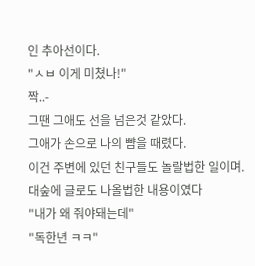인 추아선이다.
"ㅅㅂ 이게 미쳤나!"
짝..-
그땐 그애도 선을 넘은것 같았다.
그애가 손으로 나의 뺨을 때렸다.
이건 주변에 있던 친구들도 놀랄법한 일이며.
대숲에 글로도 나올법한 내용이였다
"내가 왜 줘야돼는데"
"독한년 ㅋㅋ"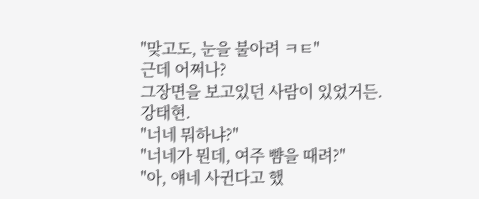"맞고도, 눈을 불아려 ㅋㅌ"
근데 어쩌나?
그장면을 보고있던 사람이 있었거든.
강태현.
"너네 뭐하냐?"
"너네가 뭔데, 여주 뺨을 때려?"
"아, 얘네 사귄다고 했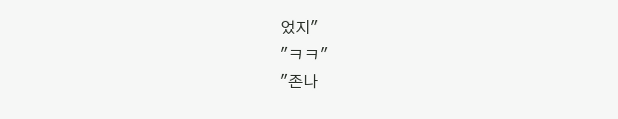었지"
"ㅋㅋ"
"존나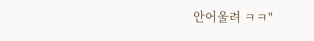안어울려 ㅋㅋ"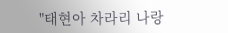"태현아 차라리 나랑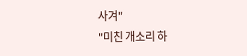사겨"
"미친 개소리 하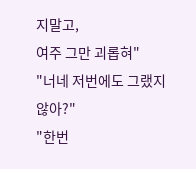지말고,
여주 그만 괴롭혀"
"너네 저번에도 그랬지 않아?"
"한번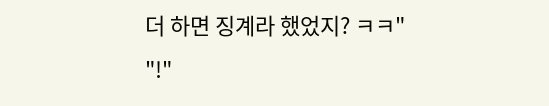더 하면 징계라 했었지? ㅋㅋ"
"!"